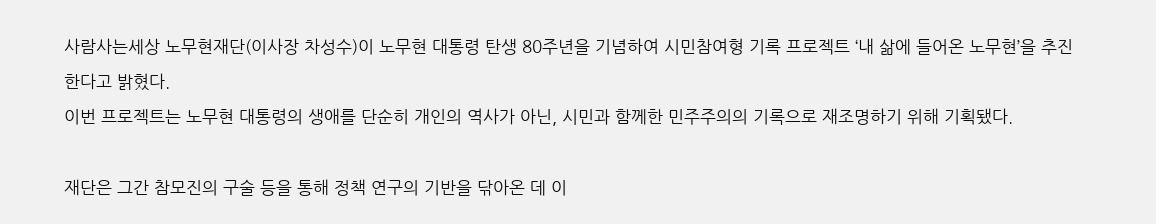사람사는세상 노무현재단(이사장 차성수)이 노무현 대통령 탄생 80주년을 기념하여 시민참여형 기록 프로젝트 ‘내 삶에 들어온 노무현’을 추진한다고 밝혔다.
이번 프로젝트는 노무현 대통령의 생애를 단순히 개인의 역사가 아닌, 시민과 함께한 민주주의의 기록으로 재조명하기 위해 기획됐다.

재단은 그간 참모진의 구술 등을 통해 정책 연구의 기반을 닦아온 데 이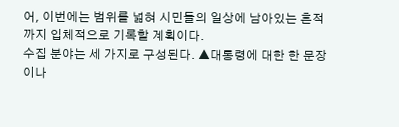어, 이번에는 범위를 넓혀 시민들의 일상에 남아있는 흔적까지 입체적으로 기록할 계획이다.
수집 분야는 세 가지로 구성된다. ▲대통령에 대한 한 문장이나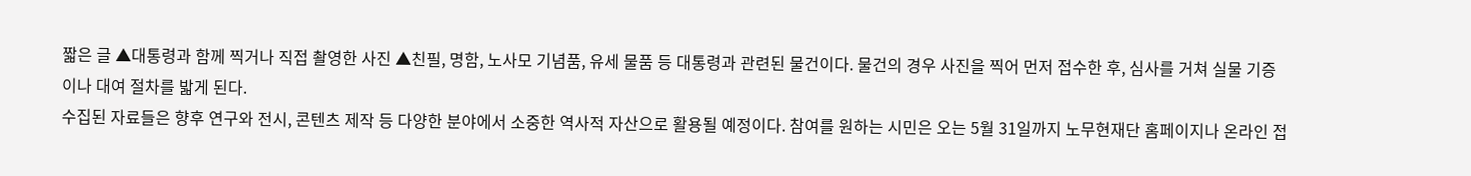짧은 글 ▲대통령과 함께 찍거나 직접 촬영한 사진 ▲친필, 명함, 노사모 기념품, 유세 물품 등 대통령과 관련된 물건이다. 물건의 경우 사진을 찍어 먼저 접수한 후, 심사를 거쳐 실물 기증이나 대여 절차를 밟게 된다.
수집된 자료들은 향후 연구와 전시, 콘텐츠 제작 등 다양한 분야에서 소중한 역사적 자산으로 활용될 예정이다. 참여를 원하는 시민은 오는 5월 31일까지 노무현재단 홈페이지나 온라인 접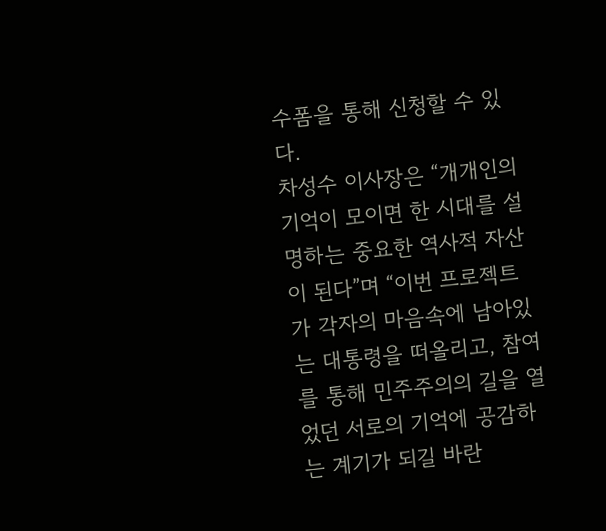수폼을 통해 신청할 수 있다.
차성수 이사장은 “개개인의 기억이 모이면 한 시대를 설명하는 중요한 역사적 자산이 된다”며 “이번 프로젝트가 각자의 마음속에 남아있는 대통령을 떠올리고, 참여를 통해 민주주의의 길을 열었던 서로의 기억에 공감하는 계기가 되길 바란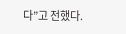다”고 전했다.